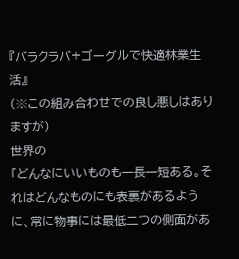『バラクラバ+ゴーグルで快適林業生活』
(※この組み合わせでの良し悪しはありますが)
世界の
「どんなにいいものも一長一短ある。それはどんなものにも表裏があるように、常に物事には最低二つの側面があ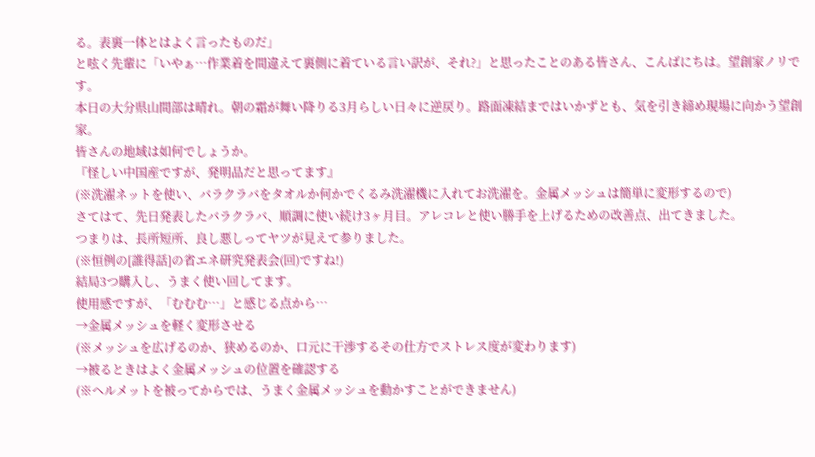る。表裏一体とはよく言ったものだ」
と呟く先輩に「いやぁ…作業着を間違えて裏側に着ている言い訳が、それ?」と思ったことのある皆さん、こんばにちは。望創家ノリです。
本日の大分県山間部は晴れ。朝の霜が舞い降りる3月らしい日々に逆戻り。路面凍結まではいかずとも、気を引き締め現場に向かう望創家。
皆さんの地域は如何でしょうか。
『怪しい中国産ですが、発明品だと思ってます』
(※洗濯ネットを使い、バラクラバをタオルか何かでくるみ洗濯機に入れてお洗濯を。金属メッシュは簡単に変形するので)
さてはて、先日発表したバラクラバ、順調に使い続け3ヶ月目。アレコレと使い勝手を上げるための改善点、出てきました。
つまりは、長所短所、良し悪しってヤツが見えて参りました。
(※恒例の[誰得話]の省エネ研究発表会(回)ですね!)
結局3つ購入し、うまく使い回してます。
使用感ですが、「むむむ…」と感じる点から…
→金属メッシュを軽く変形させる
(※メッシュを広げるのか、狭めるのか、口元に干渉するその仕方でストレス度が変わります)
→被るときはよく金属メッシュの位置を確認する
(※ヘルメットを被ってからでは、うまく金属メッシュを動かすことができません)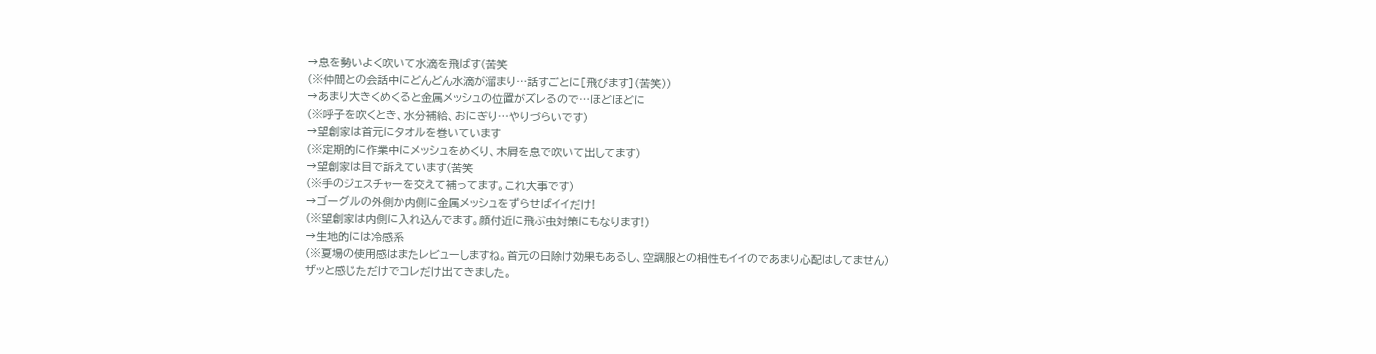→息を勢いよく吹いて水滴を飛ばす(苦笑
(※仲間との会話中にどんどん水滴が溜まり…話すごとに[飛びます](苦笑))
→あまり大きくめくると金属メッシュの位置がズレるので…ほどほどに
(※呼子を吹くとき、水分補給、おにぎり…やりづらいです)
→望創家は首元にタオルを巻いています
(※定期的に作業中にメッシュをめくり、木屑を息で吹いて出してます)
→望創家は目で訴えています(苦笑
(※手のジェスチャーを交えて補ってます。これ大事です)
→ゴーグルの外側か内側に金属メッシュをずらせばイイだけ!
(※望創家は内側に入れ込んでます。顔付近に飛ぶ虫対策にもなります!)
→生地的には冷感系
(※夏場の使用感はまたレビューしますね。首元の日除け効果もあるし、空調服との相性もイイのであまり心配はしてません)
ザッと感じただけでコレだけ出てきました。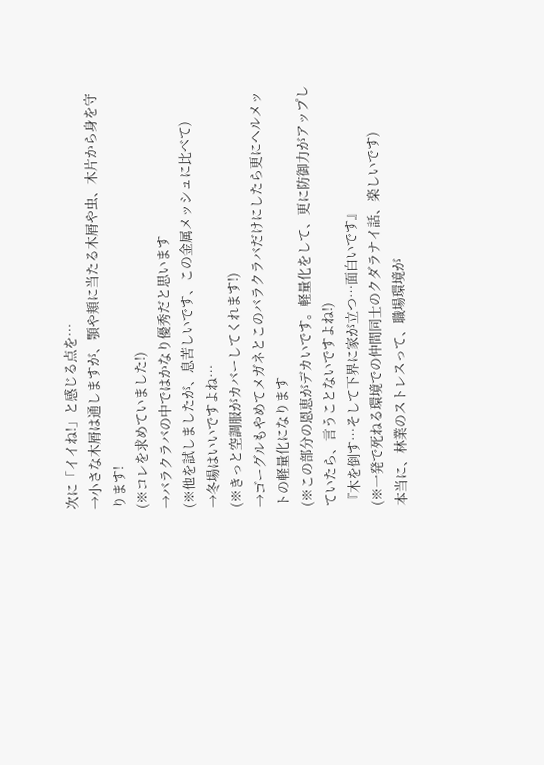次に「イイね!」と感じる点を…
→小さな木屑は通しますが、顎や頬に当たる木屑や虫、木片から身を守ります!
(※コレを求めていました!)
→バラクラバの中ではかなり優秀だと思います
(※他を試しましたが、息苦しいです、この金属メッシュに比べて)
→冬場はいいですよね…
(※きっと空調服がカバーしてくれます!)
→ゴーグルもやめてメガネとこのバラクラバだけにしたら更にヘルメットの軽量化になります
(※この部分の恩恵がデカいです。軽量化をして、更に防御力がアップしていたら、言うことないですよね!)
『木を倒す…そして下界に家が立つ…面白いです』
(※一発で死ねる環境での仲間同士のクダラナイ話、楽しいです)
本当に、林業のストレスって、職場環境が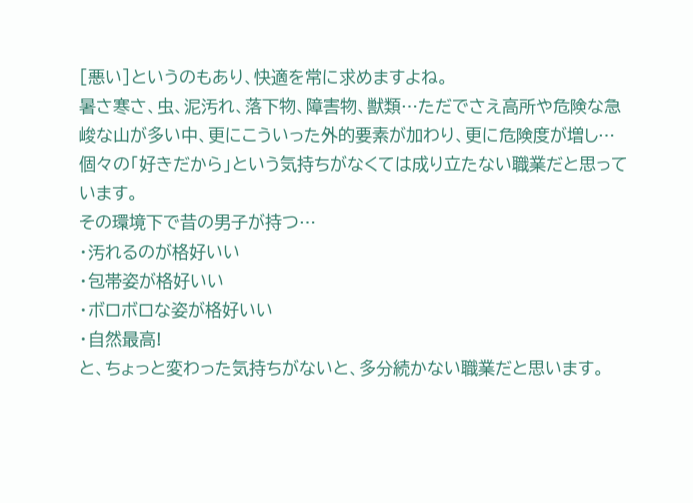[悪い]というのもあり、快適を常に求めますよね。
暑さ寒さ、虫、泥汚れ、落下物、障害物、獣類…ただでさえ高所や危険な急峻な山が多い中、更にこういった外的要素が加わり、更に危険度が増し…個々の「好きだから」という気持ちがなくては成り立たない職業だと思っています。
その環境下で昔の男子が持つ…
・汚れるのが格好いい
・包帯姿が格好いい
・ボロボロな姿が格好いい
・自然最高!
と、ちょっと変わった気持ちがないと、多分続かない職業だと思います。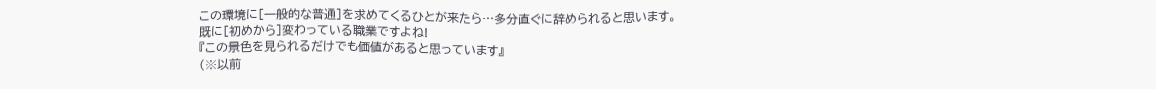この環境に[一般的な普通]を求めてくるひとが来たら…多分直ぐに辞められると思います。
既に[初めから]変わっている職業ですよね!
『この景色を見られるだけでも価値があると思っています』
(※以前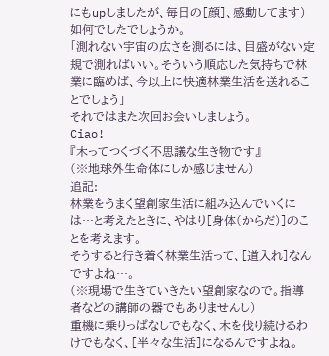にもupしましたが、毎日の[顔]、感動してます)
如何でしたでしょうか。
「測れない宇宙の広さを測るには、目盛がない定規で測ればいい。そういう順応した気持ちで林業に臨めば、今以上に快適林業生活を送れることでしょう」
それではまた次回お会いしましょう。
Ciao!
『木ってつくづく不思議な生き物です』
(※地球外生命体にしか感じません)
追記:
林業をうまく望創家生活に組み込んでいくには…と考えたときに、やはり[身体(からだ)]のことを考えます。
そうすると行き着く林業生活って、[道入れ]なんですよね…。
(※現場で生きていきたい望創家なので。指導者などの講師の器でもありませんし)
重機に乗りっぱなしでもなく、木を伐り続けるわけでもなく、[半々な生活]になるんですよね。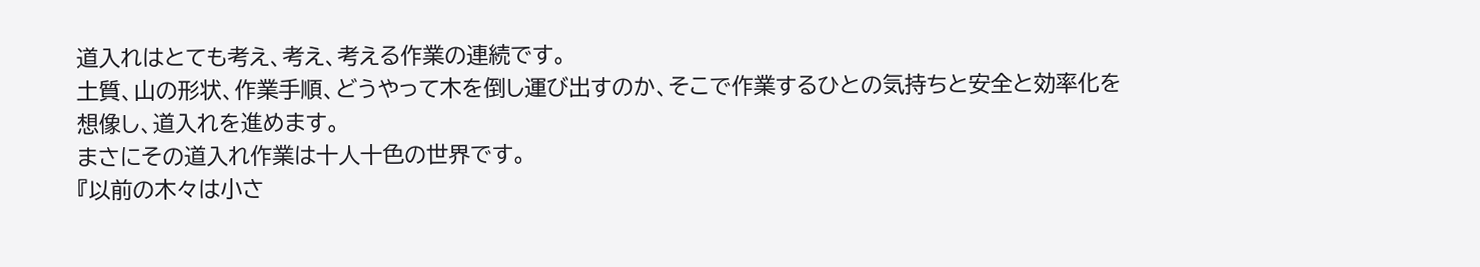道入れはとても考え、考え、考える作業の連続です。
土質、山の形状、作業手順、どうやって木を倒し運び出すのか、そこで作業するひとの気持ちと安全と効率化を想像し、道入れを進めます。
まさにその道入れ作業は十人十色の世界です。
『以前の木々は小さ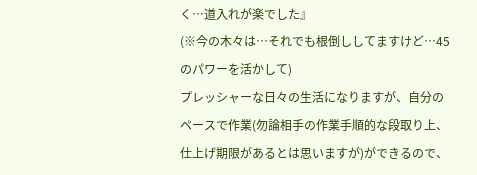く…道入れが楽でした』
(※今の木々は…それでも根倒ししてますけど…45のパワーを活かして)
プレッシャーな日々の生活になりますが、自分のペースで作業(勿論相手の作業手順的な段取り上、仕上げ期限があるとは思いますが)ができるので、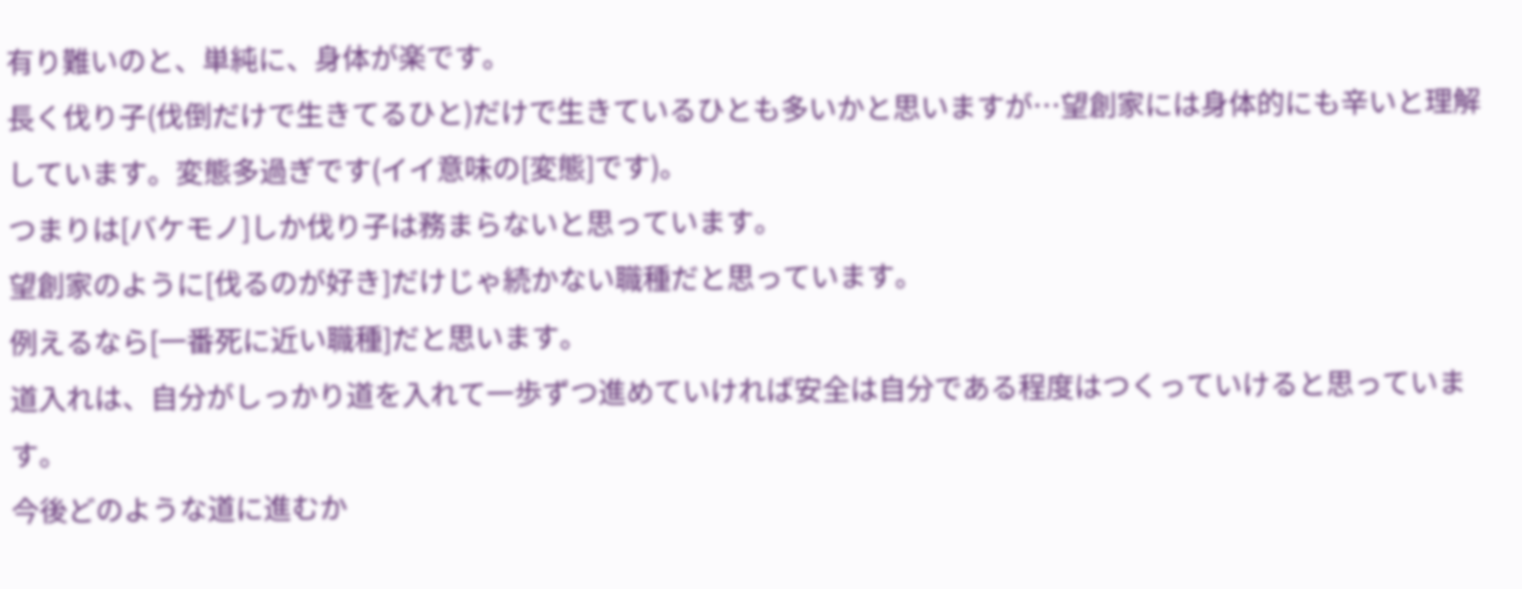有り難いのと、単純に、身体が楽です。
長く伐り子(伐倒だけで生きてるひと)だけで生きているひとも多いかと思いますが…望創家には身体的にも辛いと理解しています。変態多過ぎです(イイ意味の[変態]です)。
つまりは[バケモノ]しか伐り子は務まらないと思っています。
望創家のように[伐るのが好き]だけじゃ続かない職種だと思っています。
例えるなら[一番死に近い職種]だと思います。
道入れは、自分がしっかり道を入れて一歩ずつ進めていければ安全は自分である程度はつくっていけると思っています。
今後どのような道に進むか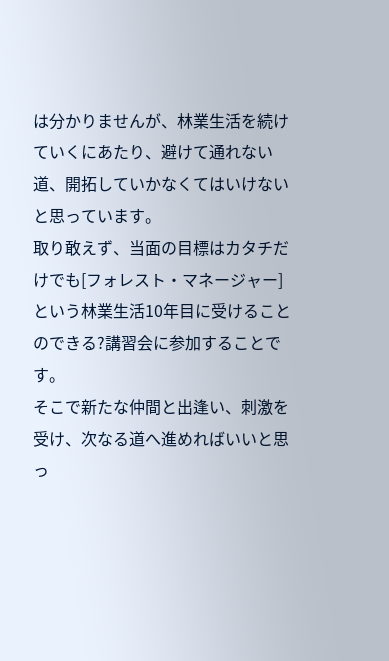は分かりませんが、林業生活を続けていくにあたり、避けて通れない道、開拓していかなくてはいけないと思っています。
取り敢えず、当面の目標はカタチだけでも[フォレスト・マネージャー]という林業生活10年目に受けることのできる?講習会に参加することです。
そこで新たな仲間と出逢い、刺激を受け、次なる道へ進めればいいと思っ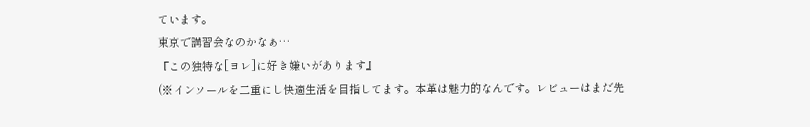ています。
東京で講習会なのかなぁ…
『この独特な[ヨレ]に好き嫌いがあります』
(※インソールを二重にし快適生活を目指してます。本革は魅力的なんです。レビューはまだ先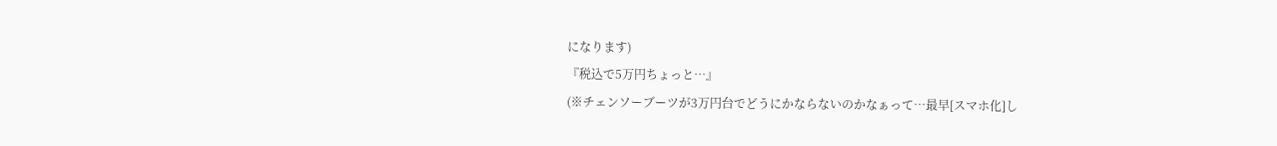になります)
『税込で5万円ちょっと…』
(※チェンソーブーツが3万円台でどうにかならないのかなぁって…最早[スマホ化]し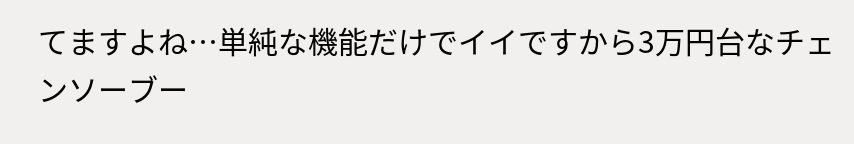てますよね…単純な機能だけでイイですから3万円台なチェンソーブー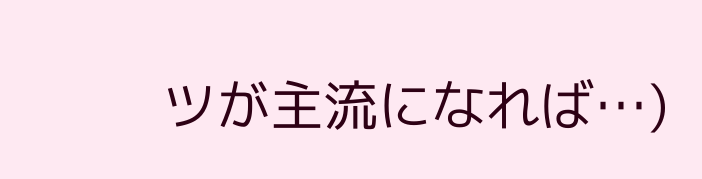ツが主流になれば…)